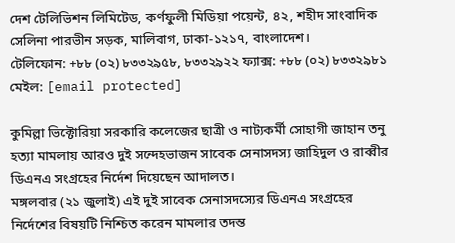দেশ টেলিভিশন লিমিটেড, কর্ণফুলী মিডিয়া পয়েন্ট, ৪২, শহীদ সাংবাদিক সেলিনা পারভীন সড়ক, মালিবাগ, ঢাকা-১২১৭, বাংলাদেশ।
টেলিফোন: +৮৮ (০২) ৮৩৩২৯৫৮, ৮৩৩২৯২২ ফ্যাক্স: +৮৮ (০২) ৮৩৩২৯৮১ মেইল: [email protected]

কুমিল্লা ভিক্টোরিয়া সরকারি কলেজের ছাত্রী ও নাট্যকর্মী সোহাগী জাহান তনু হত্যা মামলায় আরও দুই সন্দেহভাজন সাবেক সেনাসদস্য জাহিদুল ও রাব্বীর ডিএনএ সংগ্রহের নির্দেশ দিয়েছেন আদালত।
মঙ্গলবার (২১ জুলাই) এই দুই সাবেক সেনাসদস্যের ডিএনএ সংগ্রহের নির্দেশের বিষয়টি নিশ্চিত করেন মামলার তদন্ত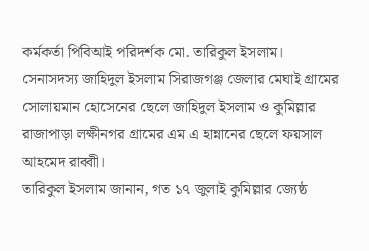কর্মকর্তা পিবিআই পরিদর্শক মো. তারিকুল ইসলাম।
সেনাসদস্য জাহিদুল ইসলাম সিরাজগঞ্জ জেলার মেঘাই গ্রামের সোলায়মান হোসেনের ছেলে জাহিদুল ইসলাম ও কুমিল্লার রাজাপাড়া লক্ষীনগর গ্রামের এম এ হান্নানের ছেলে ফয়সাল আহমেদ রাব্বাী।
তারিকুল ইসলাম জানান, গত ১৭ জুলাই কুমিল্লার জ্যেষ্ঠ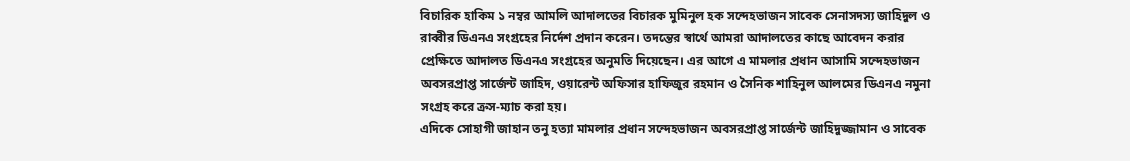বিচারিক হাকিম ১ নম্বর আমলি আদালতের বিচারক মুমিনুল হক সন্দেহভাজন সাবেক সেনাসদস্য জাহিদুল ও রাব্বীর ডিএনএ সংগ্রহের নির্দেশ প্রদান করেন। তদন্তের স্বার্থে আমরা আদালতের কাছে আবেদন করার প্রেক্ষিতে আদালত ডিএনএ সংগ্রহের অনুমতি দিয়েছেন। এর আগে এ মামলার প্রধান আসামি সন্দেহভাজন অবসরপ্রাপ্ত সার্জেন্ট জাহিদ, ওয়ারেন্ট অফিসার হাফিজুর রহমান ও সৈনিক শাহিনুল আলমের ডিএনএ নমুনা সংগ্রহ করে ক্রস-ম্যাচ করা হয়।
এদিকে সোহাগী জাহান তনু হত্যা মামলার প্রধান সন্দেহভাজন অবসরপ্রাপ্ত সার্জেন্ট জাহিদুজ্জামান ও সাবেক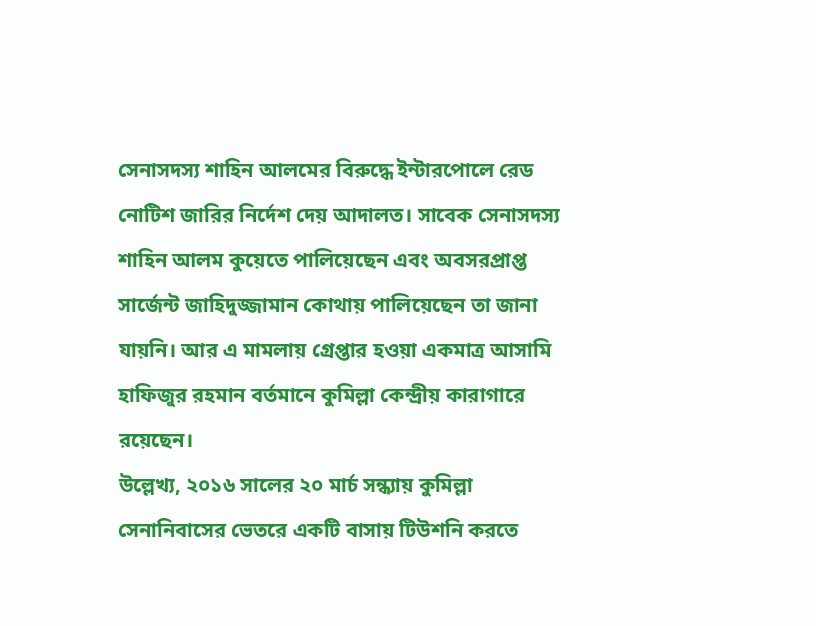সেনাসদস্য শাহিন আলমের বিরুদ্ধে ইন্টারপোলে রেড নোটিশ জারির নির্দেশ দেয় আদালত। সাবেক সেনাসদস্য শাহিন আলম কুয়েতে পালিয়েছেন এবং অবসরপ্রাপ্ত সার্জেন্ট জাহিদুজ্জামান কোথায় পালিয়েছেন তা জানা যায়নি। আর এ মামলায় গ্রেপ্তার হওয়া একমাত্র আসামি হাফিজুর রহমান বর্তমানে কুমিল্লা কেন্দ্রীয় কারাগারে রয়েছেন।
উল্লেখ্য, ২০১৬ সালের ২০ মার্চ সন্ধ্যায় কুমিল্লা সেনানিবাসের ভেতরে একটি বাসায় টিউশনি করতে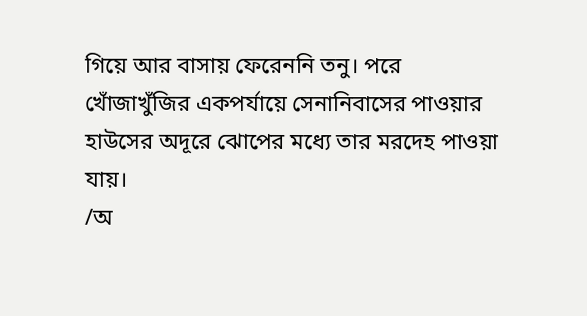গিয়ে আর বাসায় ফেরেননি তনু। পরে খোঁজাখুঁজির একপর্যায়ে সেনানিবাসের পাওয়ার হাউসের অদূরে ঝোপের মধ্যে তার মরদেহ পাওয়া যায়।
/অ